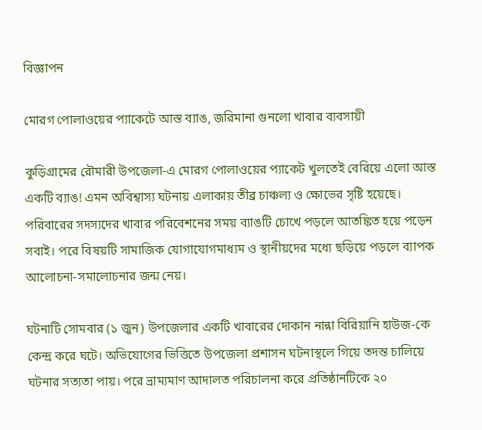বিজ্ঞাপন

মোরগ পোলাওয়ের প্যাকেটে আস্ত ব্যাঙ, জরিমানা গুনলো খাবার ব্যবসায়ী

কুড়িগ্রামের রৌমারী উপজেলা-এ মোরগ পোলাওয়ের প্যাকেট খুলতেই বেরিয়ে এলো আস্ত একটি ব্যাঙ! এমন অবিশ্বাস্য ঘটনায় এলাকায় তীব্র চাঞ্চল্য ও ক্ষোভের সৃষ্টি হয়েছে। পরিবারের সদস্যদের খাবার পরিবেশনের সময় ব্যাঙটি চোখে পড়লে আতঙ্কিত হয়ে পড়েন সবাই। পরে বিষয়টি সামাজিক যোগাযোগমাধ্যম ও স্থানীয়দের মধ্যে ছড়িয়ে পড়লে ব্যাপক আলোচনা-সমালোচনার জন্ম নেয়।

ঘটনাটি সোমবার (১ জুন) উপজেলার একটি খাবারের দোকান নান্না বিরিয়ানি হাউজ-কে কেন্দ্র করে ঘটে। অভিযোগের ভিত্তিতে উপজেলা প্রশাসন ঘটনাস্থলে গিয়ে তদন্ত চালিয়ে ঘটনার সত্যতা পায়। পরে ভ্রাম্যমাণ আদালত পরিচালনা করে প্রতিষ্ঠানটিকে ২০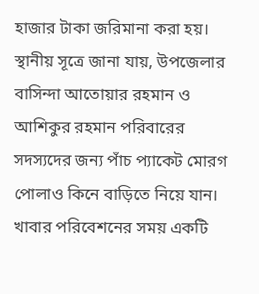হাজার টাকা জরিমানা করা হয়।
স্থানীয় সূত্রে জানা যায়, উপজেলার বাসিন্দা আতোয়ার রহমান ও আশিকুর রহমান পরিবারের সদস্যদের জন্য পাঁচ প্যাকেট মোরগ পোলাও কিনে বাড়িতে নিয়ে যান। খাবার পরিবেশনের সময় একটি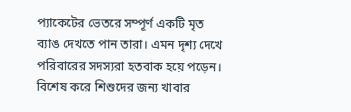প্যাকেটের ভেতরে সম্পূর্ণ একটি মৃত ব্যাঙ দেখতে পান তারা। এমন দৃশ্য দেখে পরিবারের সদস্যরা হতবাক হয়ে পড়েন। বিশেষ করে শিশুদের জন্য খাবার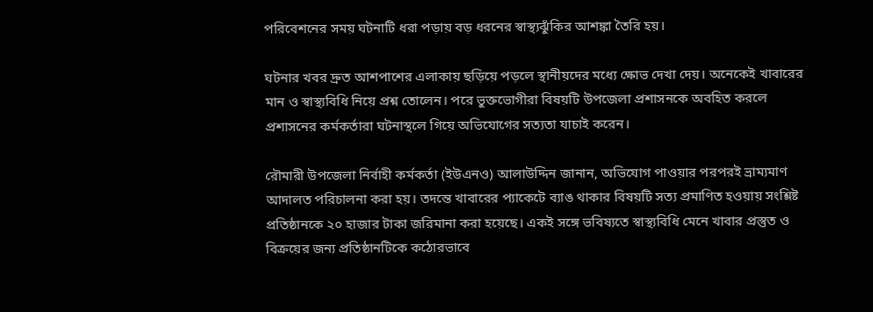পরিবেশনের সময় ঘটনাটি ধরা পড়ায় বড় ধরনের স্বাস্থ্যঝুঁকির আশঙ্কা তৈরি হয়।

ঘটনার খবর দ্রুত আশপাশের এলাকায় ছড়িয়ে পড়লে স্থানীয়দের মধ্যে ক্ষোভ দেখা দেয়। অনেকেই খাবারের মান ও স্বাস্থ্যবিধি নিয়ে প্রশ্ন তোলেন। পরে ভুক্তভোগীরা বিষয়টি উপজেলা প্রশাসনকে অবহিত করলে প্রশাসনের কর্মকর্তারা ঘটনাস্থলে গিয়ে অভিযোগের সত্যতা যাচাই করেন।

রৌমারী উপজেলা নির্বাহী কর্মকর্তা (ইউএনও) আলাউদ্দিন জানান, অভিযোগ পাওয়ার পরপরই ভ্রাম্যমাণ আদালত পরিচালনা করা হয়। তদন্তে খাবারের প্যাকেটে ব্যাঙ থাকার বিষয়টি সত্য প্রমাণিত হওয়ায় সংশ্লিষ্ট প্রতিষ্ঠানকে ২০ হাজার টাকা জরিমানা করা হয়েছে। একই সঙ্গে ভবিষ্যতে স্বাস্থ্যবিধি মেনে খাবার প্রস্তুত ও বিক্রয়ের জন্য প্রতিষ্ঠানটিকে কঠোরভাবে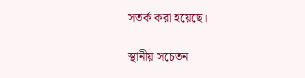সতর্ক করা হয়েছে।

স্থানীয় সচেতন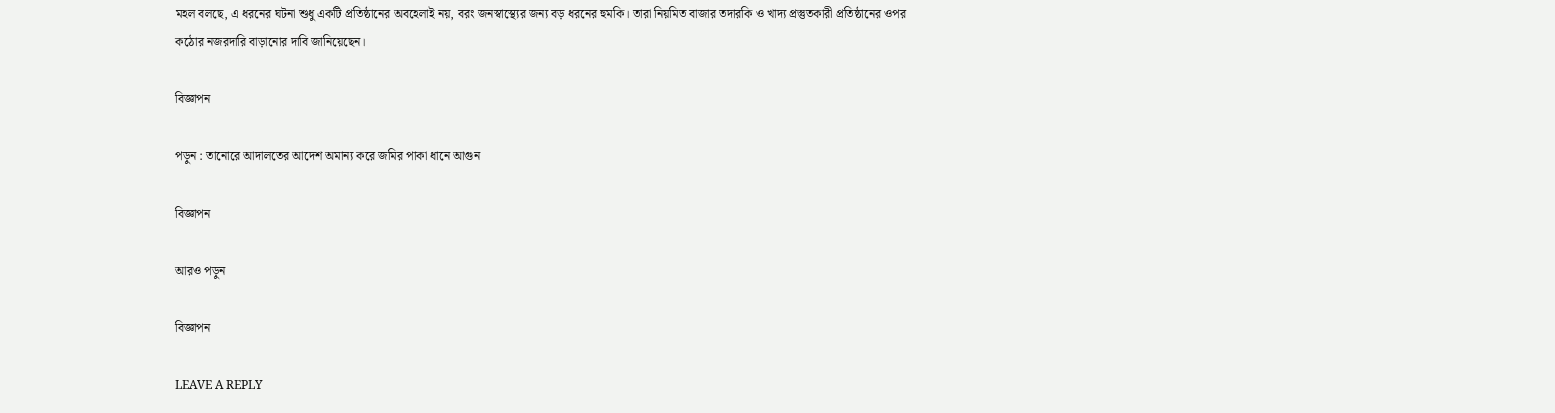মহল বলছে, এ ধরনের ঘটনা শুধু একটি প্রতিষ্ঠানের অবহেলাই নয়, বরং জনস্বাস্থ্যের জন্য বড় ধরনের হুমকি। তারা নিয়মিত বাজার তদারকি ও খাদ্য প্রস্তুতকারী প্রতিষ্ঠানের ওপর কঠোর নজরদারি বাড়ানোর দাবি জানিয়েছেন।

বিজ্ঞাপন

পড়ুন : তানোরে আদালতের আদেশ অমান্য করে জমির পাকা ধানে আগুন

বিজ্ঞাপন

আরও পড়ুন

বিজ্ঞাপন

LEAVE A REPLY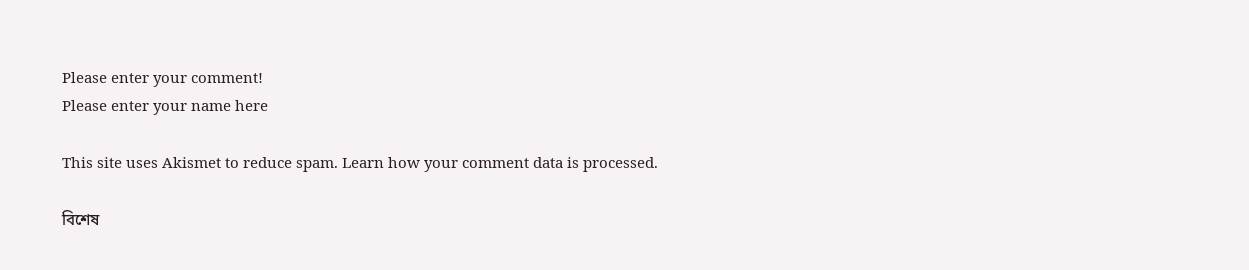Please enter your comment!
Please enter your name here

This site uses Akismet to reduce spam. Learn how your comment data is processed.

বিশেষ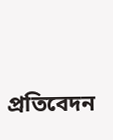প্রতিবেদন